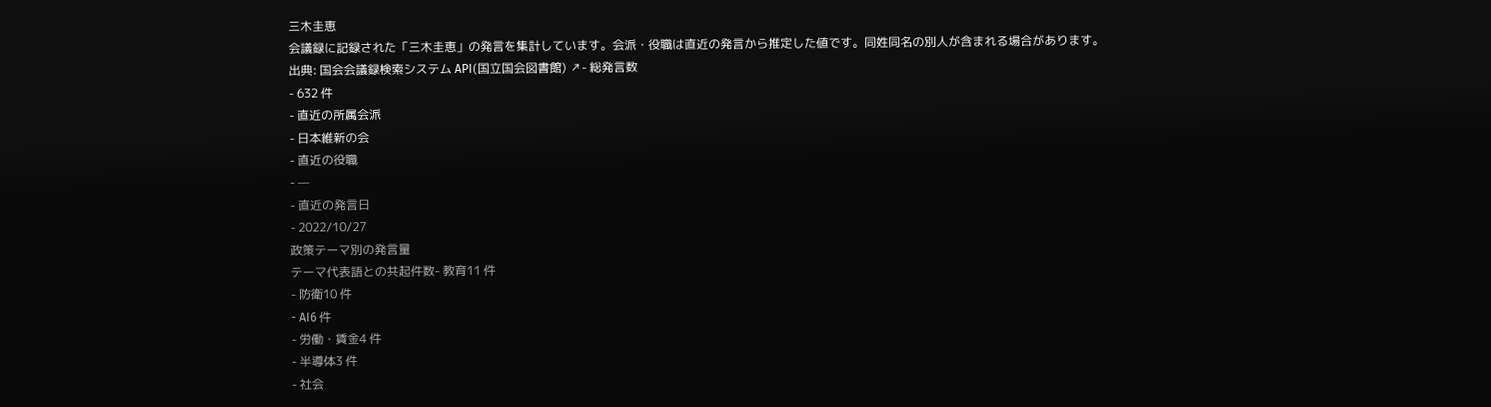三木圭恵
会議録に記録された「三木圭恵」の発言を集計しています。会派・役職は直近の発言から推定した値です。同姓同名の別人が含まれる場合があります。
出典: 国会会議録検索システム API(国立国会図書館) ↗- 総発言数
- 632 件
- 直近の所属会派
- 日本維新の会
- 直近の役職
- —
- 直近の発言日
- 2022/10/27
政策テーマ別の発言量
テーマ代表語との共起件数- 教育11 件
- 防衛10 件
- AI6 件
- 労働・賃金4 件
- 半導体3 件
- 社会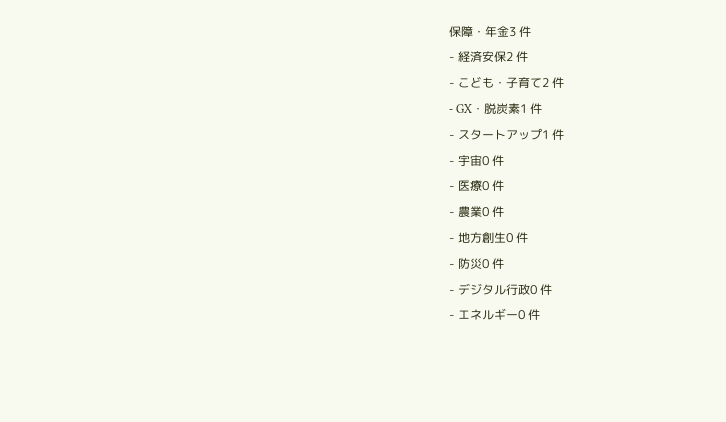保障・年金3 件
- 経済安保2 件
- こども・子育て2 件
- GX・脱炭素1 件
- スタートアップ1 件
- 宇宙0 件
- 医療0 件
- 農業0 件
- 地方創生0 件
- 防災0 件
- デジタル行政0 件
- エネルギー0 件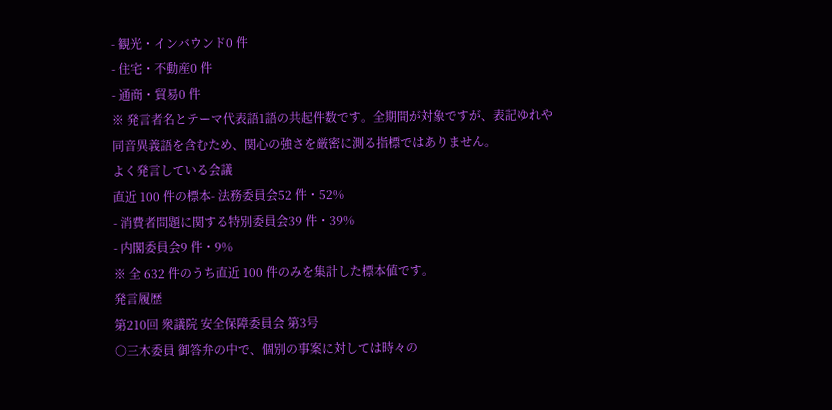- 観光・インバウンド0 件
- 住宅・不動産0 件
- 通商・貿易0 件
※ 発言者名とテーマ代表語1語の共起件数です。全期間が対象ですが、表記ゆれや 同音異義語を含むため、関心の強さを厳密に測る指標ではありません。
よく発言している会議
直近 100 件の標本- 法務委員会52 件・52%
- 消費者問題に関する特別委員会39 件・39%
- 内閣委員会9 件・9%
※ 全 632 件のうち直近 100 件のみを集計した標本値です。
発言履歴
第210回 衆議院 安全保障委員会 第3号
○三木委員 御答弁の中で、個別の事案に対しては時々の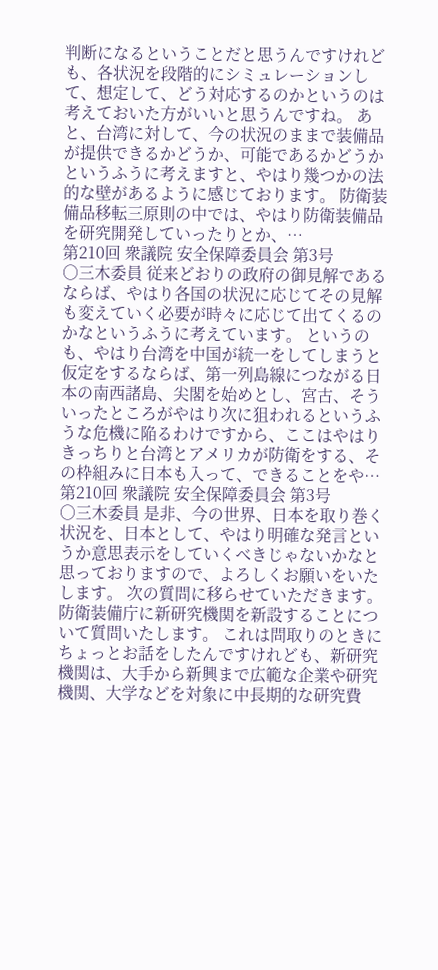判断になるということだと思うんですけれども、各状況を段階的にシミュレーションして、想定して、どう対応するのかというのは考えておいた方がいいと思うんですね。 あと、台湾に対して、今の状況のままで装備品が提供できるかどうか、可能であるかどうかというふうに考えますと、やはり幾つかの法的な壁があるように感じております。 防衛装備品移転三原則の中では、やはり防衛装備品を研究開発していったりとか、…
第210回 衆議院 安全保障委員会 第3号
○三木委員 従来どおりの政府の御見解であるならば、やはり各国の状況に応じてその見解も変えていく必要が時々に応じて出てくるのかなというふうに考えています。 というのも、やはり台湾を中国が統一をしてしまうと仮定をするならば、第一列島線につながる日本の南西諸島、尖閣を始めとし、宮古、そういったところがやはり次に狙われるというふうな危機に陥るわけですから、ここはやはりきっちりと台湾とアメリカが防衛をする、その枠組みに日本も入って、できることをや…
第210回 衆議院 安全保障委員会 第3号
○三木委員 是非、今の世界、日本を取り巻く状況を、日本として、やはり明確な発言というか意思表示をしていくべきじゃないかなと思っておりますので、よろしくお願いをいたします。 次の質問に移らせていただきます。 防衛装備庁に新研究機関を新設することについて質問いたします。 これは問取りのときにちょっとお話をしたんですけれども、新研究機関は、大手から新興まで広範な企業や研究機関、大学などを対象に中長期的な研究費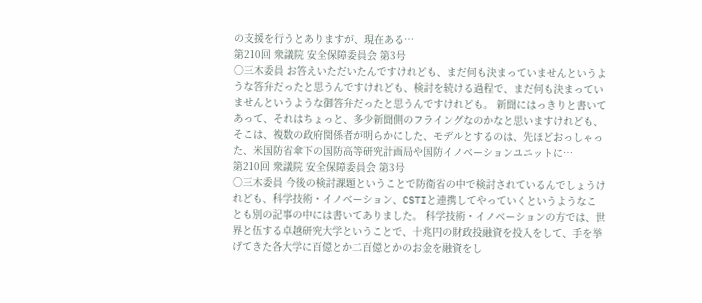の支援を行うとありますが、現在ある…
第210回 衆議院 安全保障委員会 第3号
○三木委員 お答えいただいたんですけれども、まだ何も決まっていませんというような答弁だったと思うんですけれども、検討を続ける過程で、まだ何も決まっていませんというような御答弁だったと思うんですけれども。 新聞にはっきりと書いてあって、それはちょっと、多少新聞側のフライングなのかなと思いますけれども、そこは、複数の政府関係者が明らかにした、モデルとするのは、先ほどおっしゃった、米国防省傘下の国防高等研究計画局や国防イノベーションユニットに…
第210回 衆議院 安全保障委員会 第3号
○三木委員 今後の検討課題ということで防衛省の中で検討されているんでしょうけれども、科学技術・イノベーション、CSTIと連携してやっていくというようなことも別の記事の中には書いてありました。 科学技術・イノベーションの方では、世界と伍する卓越研究大学ということで、十兆円の財政投融資を投入をして、手を挙げてきた各大学に百億とか二百億とかのお金を融資をし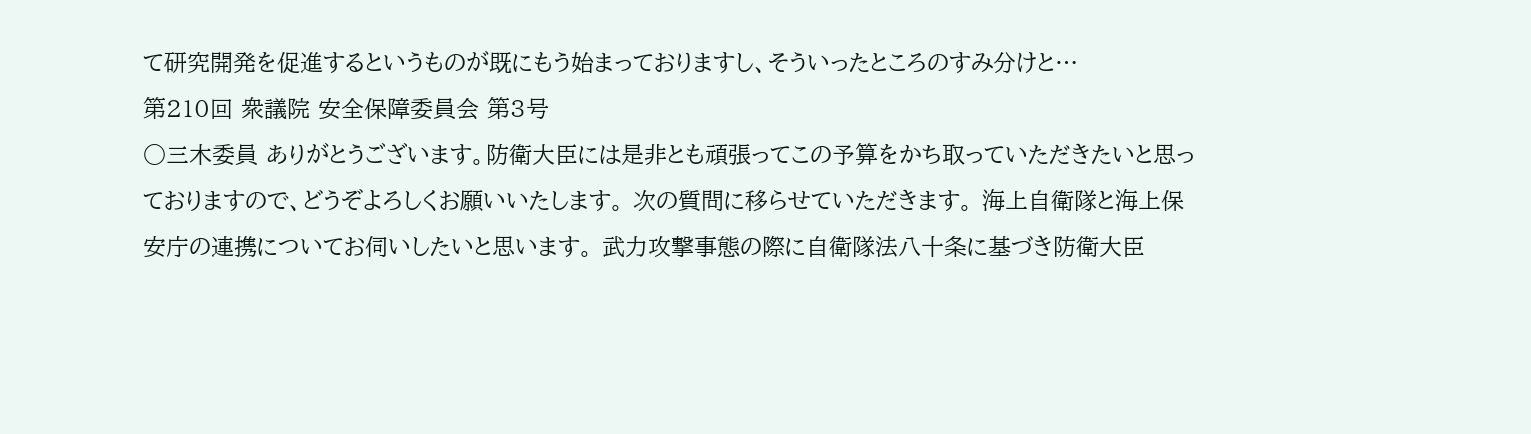て研究開発を促進するというものが既にもう始まっておりますし、そういったところのすみ分けと…
第210回 衆議院 安全保障委員会 第3号
○三木委員 ありがとうございます。防衛大臣には是非とも頑張ってこの予算をかち取っていただきたいと思っておりますので、どうぞよろしくお願いいたします。 次の質問に移らせていただきます。 海上自衛隊と海上保安庁の連携についてお伺いしたいと思います。 武力攻撃事態の際に自衛隊法八十条に基づき防衛大臣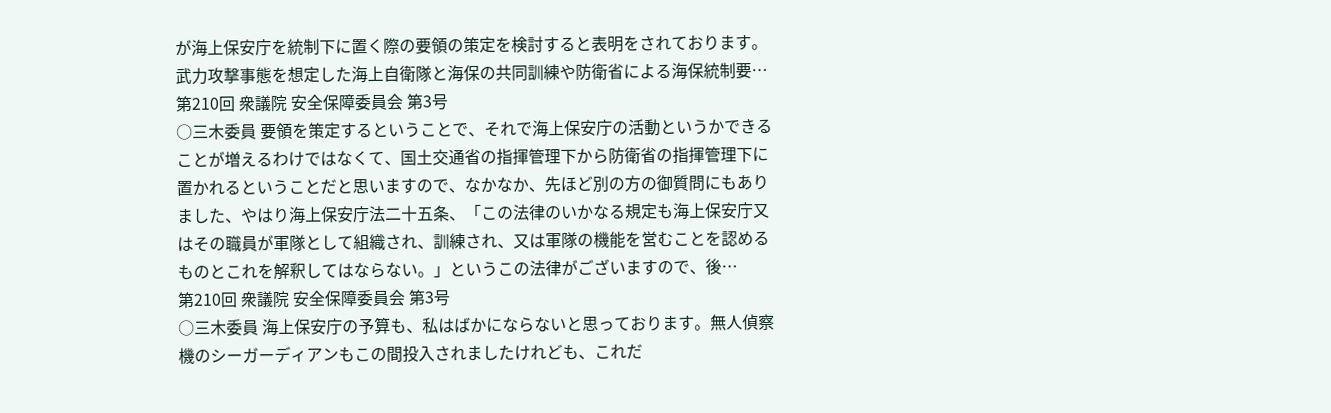が海上保安庁を統制下に置く際の要領の策定を検討すると表明をされております。武力攻撃事態を想定した海上自衛隊と海保の共同訓練や防衛省による海保統制要…
第210回 衆議院 安全保障委員会 第3号
○三木委員 要領を策定するということで、それで海上保安庁の活動というかできることが増えるわけではなくて、国土交通省の指揮管理下から防衛省の指揮管理下に置かれるということだと思いますので、なかなか、先ほど別の方の御質問にもありました、やはり海上保安庁法二十五条、「この法律のいかなる規定も海上保安庁又はその職員が軍隊として組織され、訓練され、又は軍隊の機能を営むことを認めるものとこれを解釈してはならない。」というこの法律がございますので、後…
第210回 衆議院 安全保障委員会 第3号
○三木委員 海上保安庁の予算も、私はばかにならないと思っております。無人偵察機のシーガーディアンもこの間投入されましたけれども、これだ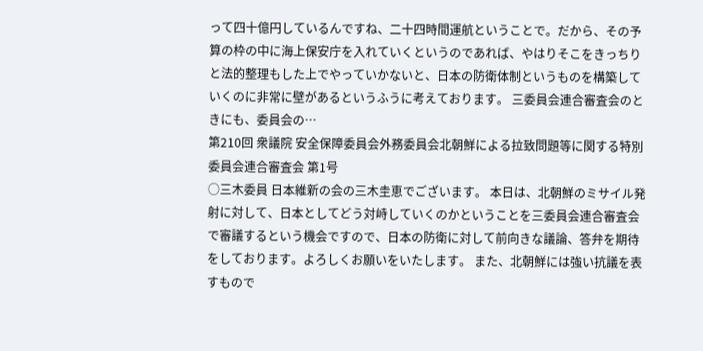って四十億円しているんですね、二十四時間運航ということで。だから、その予算の枠の中に海上保安庁を入れていくというのであれば、やはりそこをきっちりと法的整理もした上でやっていかないと、日本の防衛体制というものを構築していくのに非常に壁があるというふうに考えております。 三委員会連合審査会のときにも、委員会の…
第210回 衆議院 安全保障委員会外務委員会北朝鮮による拉致問題等に関する特別委員会連合審査会 第1号
○三木委員 日本維新の会の三木圭恵でございます。 本日は、北朝鮮のミサイル発射に対して、日本としてどう対峙していくのかということを三委員会連合審査会で審議するという機会ですので、日本の防衛に対して前向きな議論、答弁を期待をしております。よろしくお願いをいたします。 また、北朝鮮には強い抗議を表すもので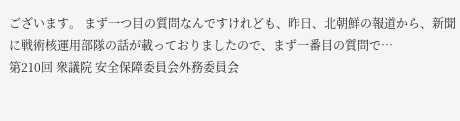ございます。 まず一つ目の質問なんですけれども、昨日、北朝鮮の報道から、新聞に戦術核運用部隊の話が載っておりましたので、まず一番目の質問で…
第210回 衆議院 安全保障委員会外務委員会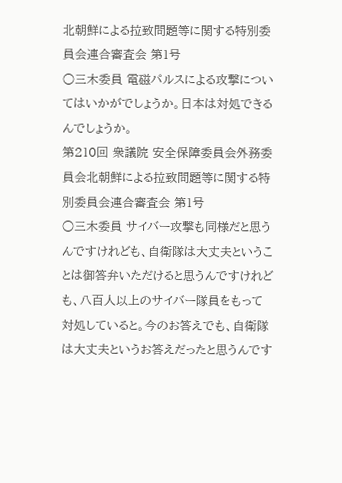北朝鮮による拉致問題等に関する特別委員会連合審査会 第1号
○三木委員 電磁パルスによる攻撃についてはいかがでしょうか。日本は対処できるんでしょうか。
第210回 衆議院 安全保障委員会外務委員会北朝鮮による拉致問題等に関する特別委員会連合審査会 第1号
○三木委員 サイバー攻撃も同様だと思うんですけれども、自衛隊は大丈夫ということは御答弁いただけると思うんですけれども、八百人以上のサイバー隊員をもって対処していると。今のお答えでも、自衛隊は大丈夫というお答えだったと思うんです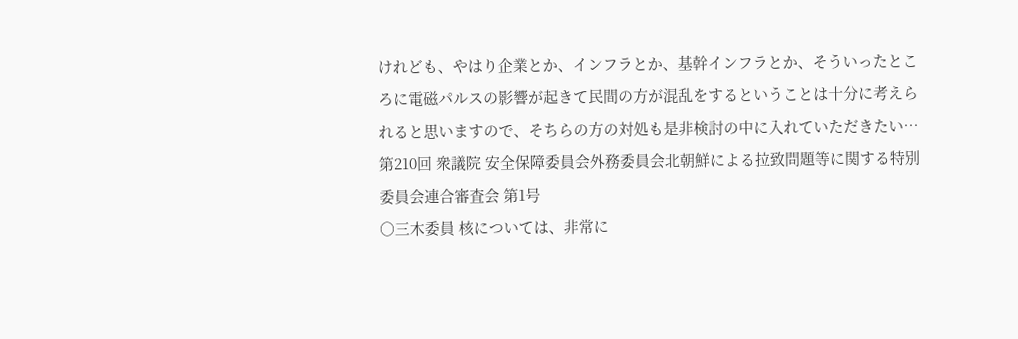けれども、やはり企業とか、インフラとか、基幹インフラとか、そういったところに電磁パルスの影響が起きて民間の方が混乱をするということは十分に考えられると思いますので、そちらの方の対処も是非検討の中に入れていただきたい…
第210回 衆議院 安全保障委員会外務委員会北朝鮮による拉致問題等に関する特別委員会連合審査会 第1号
○三木委員 核については、非常に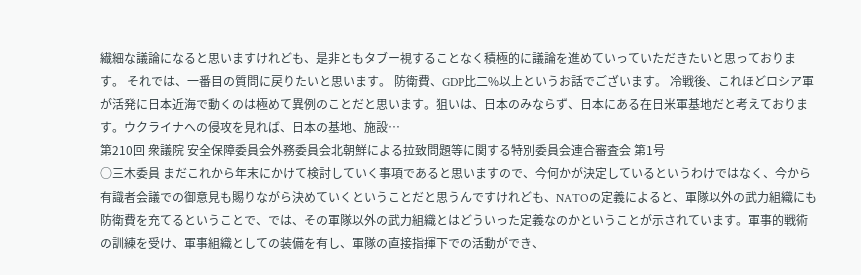繊細な議論になると思いますけれども、是非ともタブー視することなく積極的に議論を進めていっていただきたいと思っております。 それでは、一番目の質問に戻りたいと思います。 防衛費、GDP比二%以上というお話でございます。 冷戦後、これほどロシア軍が活発に日本近海で動くのは極めて異例のことだと思います。狙いは、日本のみならず、日本にある在日米軍基地だと考えております。ウクライナへの侵攻を見れば、日本の基地、施設…
第210回 衆議院 安全保障委員会外務委員会北朝鮮による拉致問題等に関する特別委員会連合審査会 第1号
○三木委員 まだこれから年末にかけて検討していく事項であると思いますので、今何かが決定しているというわけではなく、今から有識者会議での御意見も賜りながら決めていくということだと思うんですけれども、NATOの定義によると、軍隊以外の武力組織にも防衛費を充てるということで、では、その軍隊以外の武力組織とはどういった定義なのかということが示されています。軍事的戦術の訓練を受け、軍事組織としての装備を有し、軍隊の直接指揮下での活動ができ、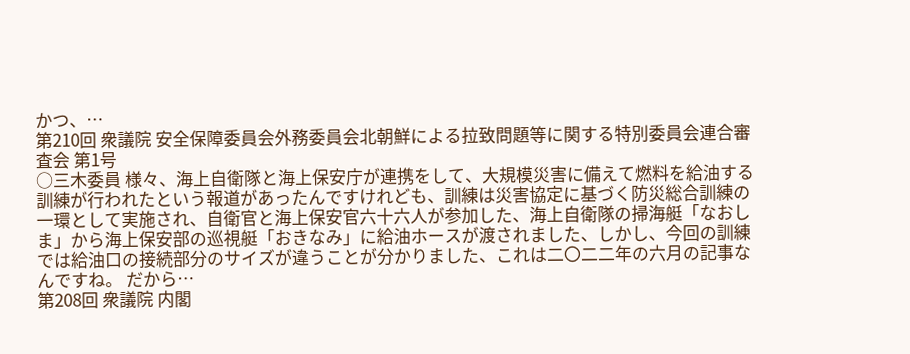かつ、…
第210回 衆議院 安全保障委員会外務委員会北朝鮮による拉致問題等に関する特別委員会連合審査会 第1号
○三木委員 様々、海上自衛隊と海上保安庁が連携をして、大規模災害に備えて燃料を給油する訓練が行われたという報道があったんですけれども、訓練は災害協定に基づく防災総合訓練の一環として実施され、自衛官と海上保安官六十六人が参加した、海上自衛隊の掃海艇「なおしま」から海上保安部の巡視艇「おきなみ」に給油ホースが渡されました、しかし、今回の訓練では給油口の接続部分のサイズが違うことが分かりました、これは二〇二二年の六月の記事なんですね。 だから…
第208回 衆議院 内閣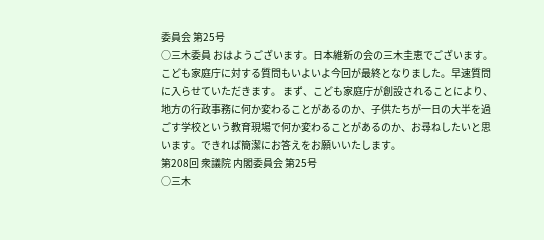委員会 第25号
○三木委員 おはようございます。日本維新の会の三木圭恵でございます。 こども家庭庁に対する質問もいよいよ今回が最終となりました。早速質問に入らせていただきます。 まず、こども家庭庁が創設されることにより、地方の行政事務に何か変わることがあるのか、子供たちが一日の大半を過ごす学校という教育現場で何か変わることがあるのか、お尋ねしたいと思います。できれば簡潔にお答えをお願いいたします。
第208回 衆議院 内閣委員会 第25号
○三木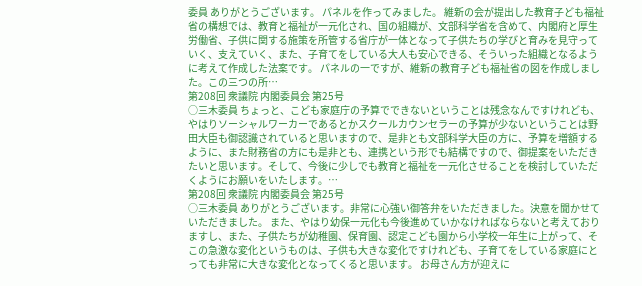委員 ありがとうございます。 パネルを作ってみました。 維新の会が提出した教育子ども福祉省の構想では、教育と福祉が一元化され、国の組織が、文部科学省を含めて、内閣府と厚生労働省、子供に関する施策を所管する省庁が一体となって子供たちの学びと育みを見守っていく、支えていく、また、子育てをしている大人も安心できる、そういった組織となるように考えて作成した法案です。 パネルの一ですが、維新の教育子ども福祉省の図を作成しました。この三つの所…
第208回 衆議院 内閣委員会 第25号
○三木委員 ちょっと、こども家庭庁の予算でできないということは残念なんですけれども、やはりソーシャルワーカーであるとかスクールカウンセラーの予算が少ないということは野田大臣も御認識されていると思いますので、是非とも文部科学大臣の方に、予算を増額するように、また財務省の方にも是非とも、連携という形でも結構ですので、御提案をいただきたいと思います。そして、今後に少しでも教育と福祉を一元化させることを検討していただくようにお願いをいたします。…
第208回 衆議院 内閣委員会 第25号
○三木委員 ありがとうございます。非常に心強い御答弁をいただきました。決意を聞かせていただきました。 また、やはり幼保一元化も今後進めていかなければならないと考えておりますし、また、子供たちが幼稚園、保育園、認定こども園から小学校一年生に上がって、そこの急激な変化というものは、子供も大きな変化ですけれども、子育てをしている家庭にとっても非常に大きな変化となってくると思います。 お母さん方が迎えに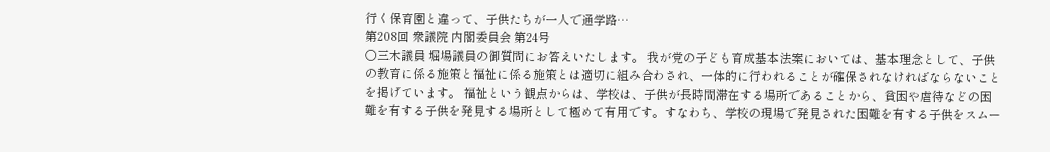行く保育園と違って、子供たちが一人で通学路…
第208回 衆議院 内閣委員会 第24号
○三木議員 堀場議員の御質問にお答えいたします。 我が党の子ども育成基本法案においては、基本理念として、子供の教育に係る施策と福祉に係る施策とは適切に組み合わされ、一体的に行われることが確保されなければならないことを掲げています。 福祉という観点からは、学校は、子供が長時間滞在する場所であることから、貧困や虐待などの困難を有する子供を発見する場所として極めて有用です。すなわち、学校の現場で発見された困難を有する子供をスムー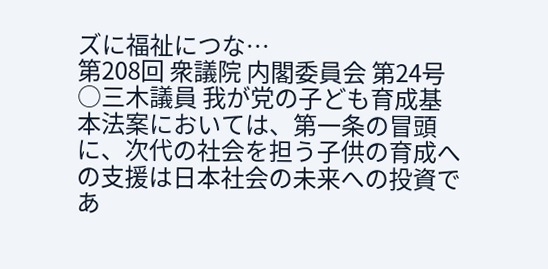ズに福祉につな…
第208回 衆議院 内閣委員会 第24号
○三木議員 我が党の子ども育成基本法案においては、第一条の冒頭に、次代の社会を担う子供の育成への支援は日本社会の未来への投資であ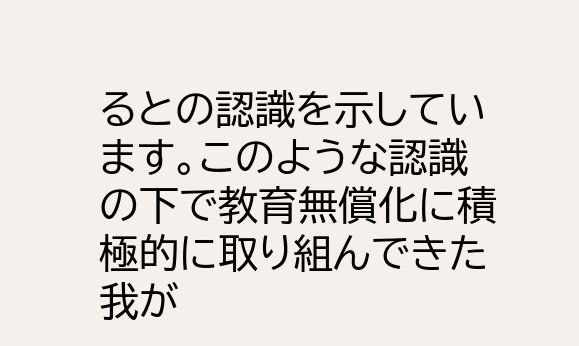るとの認識を示しています。このような認識の下で教育無償化に積極的に取り組んできた我が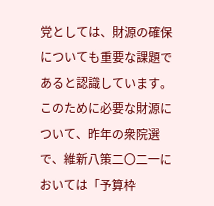党としては、財源の確保についても重要な課題であると認識しています。 このために必要な財源について、昨年の衆院選で、維新八策二〇二一においては「予算枠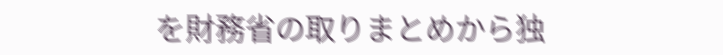を財務省の取りまとめから独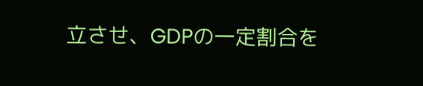立させ、GDPの一定割合を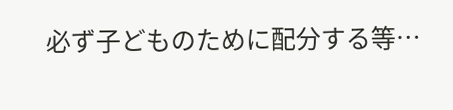必ず子どものために配分する等…